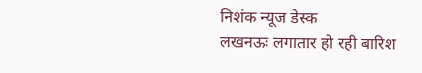निशंक न्यूज डेस्क
लखनऊः लगातार हो रही बारिश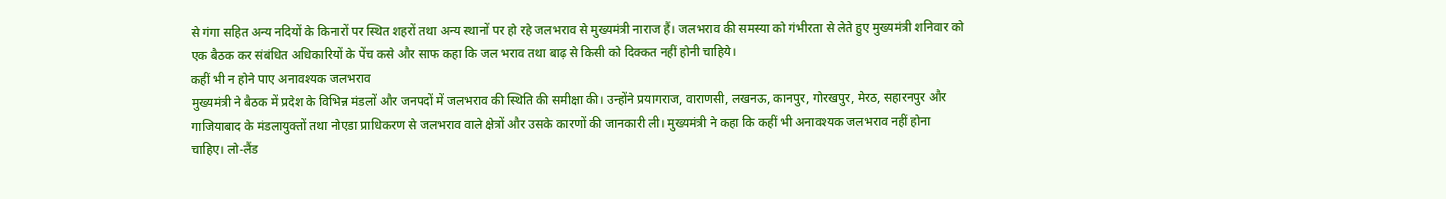से गंगा सहित अन्य नदियों के किनारों पर स्थित शहरों तथा अन्य स्थानों पर हो रहे जलभराव से मुख्यमंत्री नाराज हैं। जलभराव की समस्या को गंभीरता से लेते हुए मुख्यमंत्री शनिवार को एक बैठक कर संबंधित अधिकारियों के पेंच कसे और साफ कहा कि जल भराव तथा बाढ़ से किसी को दिक्कत नहीं होनी चाहिये।
कहीं भी न होने पाए अनावश्यक जलभराव
मुख्यमंत्री ने बैठक में प्रदेश के विभिन्न मंडलों और जनपदों में जलभराव की स्थिति की समीक्षा की। उन्होंने प्रयागराज, वाराणसी, लखनऊ, कानपुर, गोरखपुर, मेरठ, सहारनपुर और गाजियाबाद के मंडलायुक्तों तथा नोएडा प्राधिकरण से जलभराव वाले क्षेत्रों और उसके कारणों की जानकारी ली। मुख्यमंत्री ने कहा कि कहीं भी अनावश्यक जलभराव नहीं होना चाहिए। लो-लैंड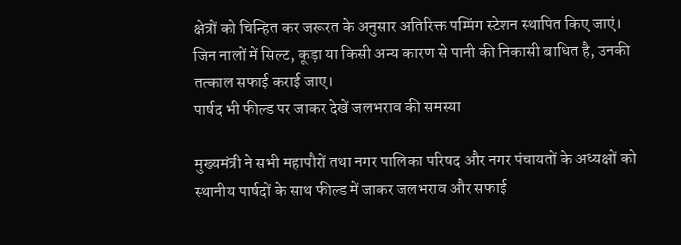क्षेत्रों को चिन्हित कर जरूरत के अनुसार अतिरिक्त पम्पिंग स्टेशन स्थापित किए जाएं। जिन नालों में सिल्ट, कूड़ा या किसी अन्य कारण से पानी की निकासी बाधित है, उनकी तत्काल सफाई कराई जाए।
पार्षद भी फील्ड पर जाकर देखें जलभराव की समस्या

मुख्यमंत्री ने सभी महापौरों तथा नगर पालिका परिषद और नगर पंचायतों के अध्यक्षों को स्थानीय पार्षदों के साथ फील्ड में जाकर जलभराव और सफाई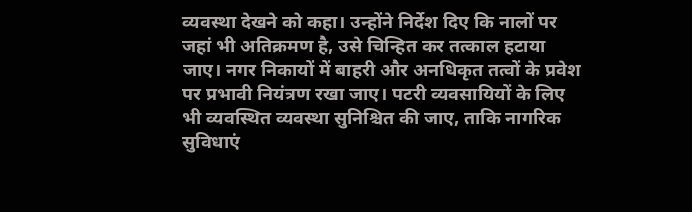व्यवस्था देखने को कहा। उन्होंने निर्देश दिए कि नालों पर जहां भी अतिक्रमण है, उसे चिन्हित कर तत्काल हटाया जाए। नगर निकायों में बाहरी और अनधिकृत तत्वों के प्रवेश पर प्रभावी नियंत्रण रखा जाए। पटरी व्यवसायियों के लिए भी व्यवस्थित व्यवस्था सुनिश्चित की जाए, ताकि नागरिक सुविधाएं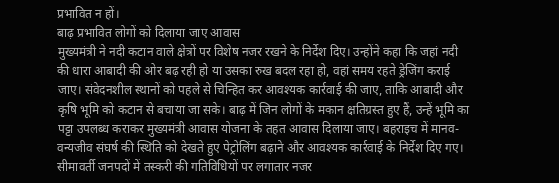प्रभावित न हों।
बाढ़ प्रभावित लोगों को दिलाया जाए आवास
मुख्यमंत्री ने नदी कटान वाले क्षेत्रों पर विशेष नजर रखने के निर्देश दिए। उन्होंने कहा कि जहां नदी की धारा आबादी की ओर बढ़ रही हो या उसका रुख बदल रहा हो, वहां समय रहते ड्रेजिंग कराई जाए। संवेदनशील स्थानों को पहले से चिन्हित कर आवश्यक कार्रवाई की जाए, ताकि आबादी और कृषि भूमि को कटान से बचाया जा सके। बाढ़ में जिन लोगों के मकान क्षतिग्रस्त हुए हैं, उन्हें भूमि का पट्टा उपलब्ध कराकर मुख्यमंत्री आवास योजना के तहत आवास दिलाया जाए। बहराइच में मानव-वन्यजीव संघर्ष की स्थिति को देखते हुए पेट्रोलिंग बढ़ाने और आवश्यक कार्रवाई के निर्देश दिए गए। सीमावर्ती जनपदों में तस्करी की गतिविधियों पर लगातार नजर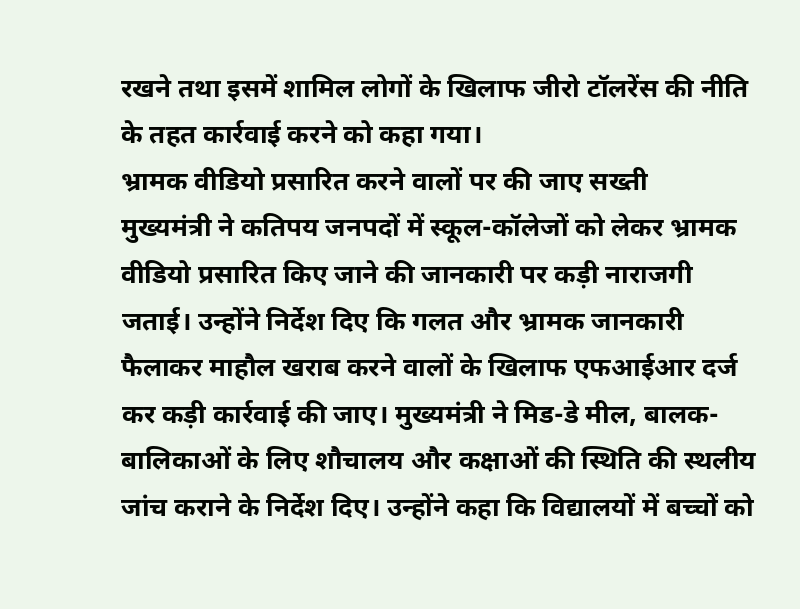रखने तथा इसमें शामिल लोगों के खिलाफ जीरो टॉलरेंस की नीति के तहत कार्रवाई करने को कहा गया।
भ्रामक वीडियो प्रसारित करने वालों पर की जाए सख्ती
मुख्यमंत्री ने कतिपय जनपदों में स्कूल-कॉलेजों को लेकर भ्रामक वीडियो प्रसारित किए जाने की जानकारी पर कड़ी नाराजगी जताई। उन्होंने निर्देश दिए कि गलत और भ्रामक जानकारी फैलाकर माहौल खराब करने वालों के खिलाफ एफआईआर दर्ज कर कड़ी कार्रवाई की जाए। मुख्यमंत्री ने मिड-डे मील, बालक-बालिकाओं के लिए शौचालय और कक्षाओं की स्थिति की स्थलीय जांच कराने के निर्देश दिए। उन्होंने कहा कि विद्यालयों में बच्चों को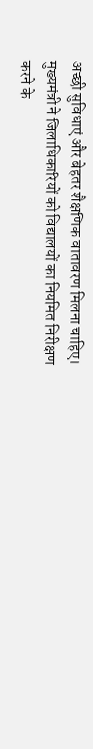अच्छी सुविधाएं और बेहतर शैक्षणिक वातावरण मिलना चाहिए। मुख्यमंत्री ने जिलाधिकारियों को विद्यालयों का नियमित निरीक्षण करने के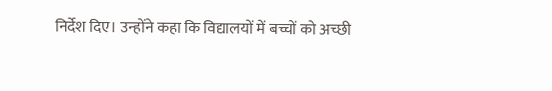निर्देश दिए। उन्होंने कहा कि विद्यालयों में बच्चों को अच्छी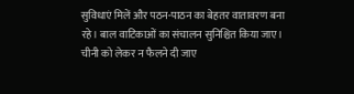सुविधाएं मिलें और पठन-पाठन का बेहतर वातावरण बना रहे। बाल वाटिकाओं का संचालन सुनिश्चित किया जाए।
चीनी को लेकर न फैलने दी जाए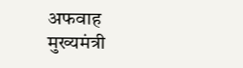अफवाह
मुख्यमंत्री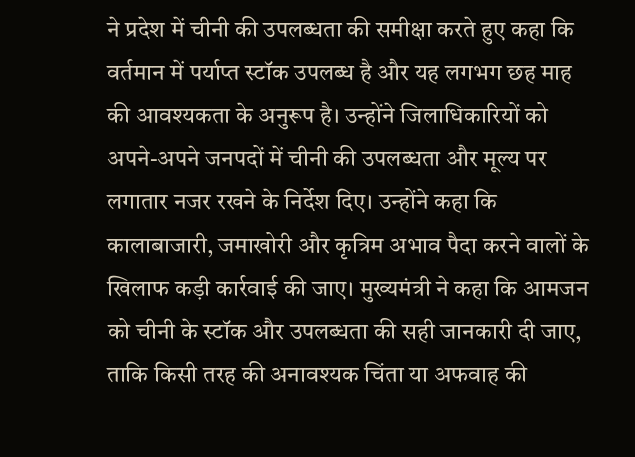ने प्रदेश में चीनी की उपलब्धता की समीक्षा करते हुए कहा कि वर्तमान में पर्याप्त स्टॉक उपलब्ध है और यह लगभग छह माह की आवश्यकता के अनुरूप है। उन्होंने जिलाधिकारियों को अपने-अपने जनपदों में चीनी की उपलब्धता और मूल्य पर लगातार नजर रखने के निर्देश दिए। उन्होंने कहा कि कालाबाजारी, जमाखोरी और कृत्रिम अभाव पैदा करने वालों के खिलाफ कड़ी कार्रवाई की जाए। मुख्यमंत्री ने कहा कि आमजन को चीनी के स्टॉक और उपलब्धता की सही जानकारी दी जाए, ताकि किसी तरह की अनावश्यक चिंता या अफवाह की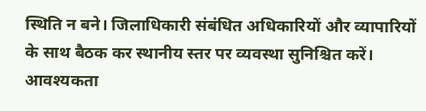स्थिति न बने। जिलाधिकारी संबंधित अधिकारियों और व्यापारियों के साथ बैठक कर स्थानीय स्तर पर व्यवस्था सुनिश्चित करें। आवश्यकता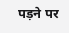पड़ने पर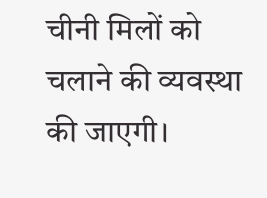चीनी मिलों को चलाने की व्यवस्था की जाएगी।